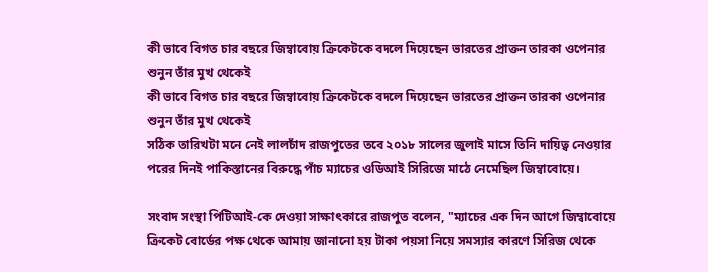কী ভাবে বিগত চার বছরে জিম্বাবোয় ক্রিকেটকে বদলে দিয়েছেন ভারতের প্রাক্তন তারকা ওপেনার শুনুন তাঁর মুখ থেকেই
কী ভাবে বিগত চার বছরে জিম্বাবোয় ক্রিকেটকে বদলে দিয়েছেন ভারতের প্রাক্তন তারকা ওপেনার শুনুন তাঁর মুখ থেকেই
সঠিক তারিখটা মনে নেই লালচাঁদ রাজপুতের তবে ২০১৮ সালের জুলাই মাসে তিনি দায়িত্ব নেওয়ার পরের দিনই পাকিস্তানের বিরুদ্ধে পাঁচ ম্যাচের ওডিআই সিরিজে মাঠে নেমেছিল জিম্বাবোয়ে।

সংবাদ সংস্থা পিটিআই-কে দেওয়া সাক্ষাৎকারে রাজপুত বলেন, "ম্যাচের এক দিন আগে জিম্বাবোয়ে ক্রিকেট বোর্ডের পক্ষ থেকে আমায় জানানো হয় টাকা পয়সা নিয়ে সমস্যার কারণে সিরিজ থেকে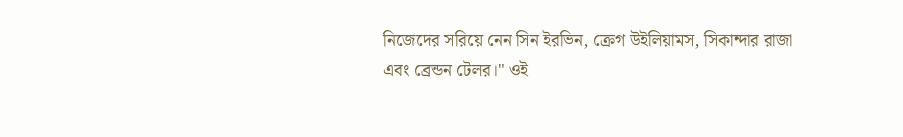নিজেদের সরিয়ে নেন সিন ইরভিন, ক্রেগ উইলিয়ামস, সিকান্দার রাজা এবং ব্রেন্ডন টেলর।" ওই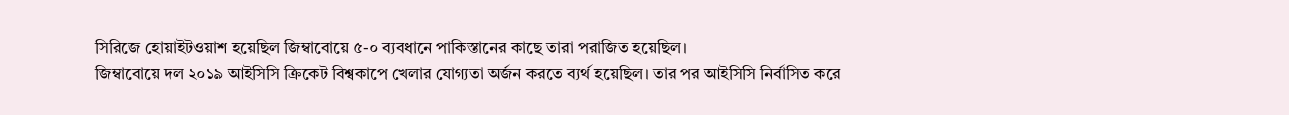সিরিজে হোয়াইটওয়াশ হয়েছিল জিম্বাবোয়ে ৫-০ ব্যবধানে পাকিস্তানের কাছে তারা পরাজিত হয়েছিল।
জিম্বাবোয়ে দল ২০১৯ আইসিসি ক্রিকেট বিশ্বকাপে খেলার যোগ্যতা অর্জন করতে ব্যর্থ হয়েছিল। তার পর আইসিসি নির্বাসিত করে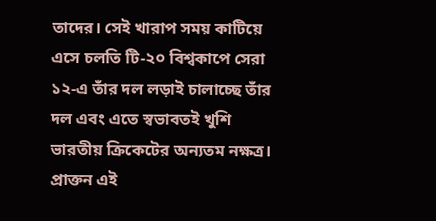তাদের। সেই খারাপ সময় কাটিয়ে এসে চলতি টি-২০ বিশ্বকাপে সেরা ১২-এ তাঁর দল লড়াই চালাচ্ছে তাঁর দল এবং এতে স্বভাবতই খুশি ভারতীয় ক্রিকেটের অন্যতম নক্ষত্র। প্রাক্তন এই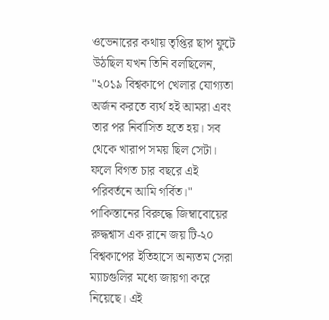ওভেনারের কথায় তৃপ্তির ছাপ ফুটে উঠছিল যখন তিনি বলছিলেন, "২০১৯ বিশ্বকাপে খেলার যোগ্যতা অর্জন করতে ব্যর্থ হই আমরা এবং তার পর নির্বাসিত হতে হয়। সব থেকে খারাপ সময় ছিল সেটা। ফলে বিগত চার বছরে এই পরিবর্তনে আমি গর্বিত।"
পাকিস্তানের বিরুদ্ধে জিম্বাবোয়ের রুদ্ধশ্বাস এক রানে জয় টি-২০ বিশ্বকাপের ইতিহাসে অন্যতম সেরা ম্যাচগুলির মধ্যে জায়গা করে নিয়েছে। এই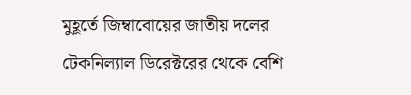মুহূর্তে জিম্বাবোয়ের জাতীয় দলের টেকনিল্যাল ডিরেক্টরের থেকে বেশি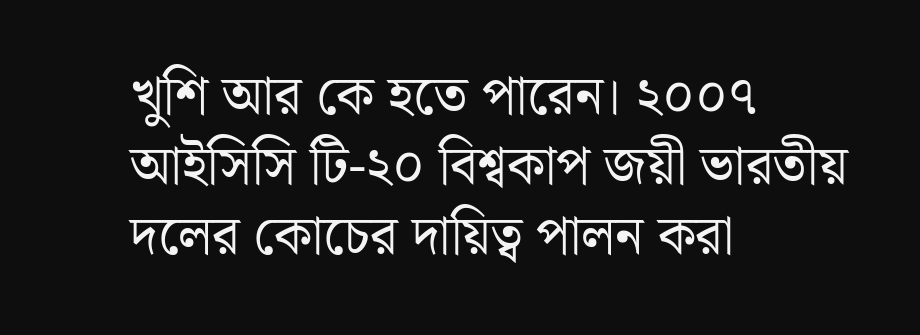খুশি আর কে হতে পারেন। ২০০৭ আইসিসি টি-২০ বিশ্বকাপ জয়ী ভারতীয় দলের কোচের দায়িত্ব পালন করা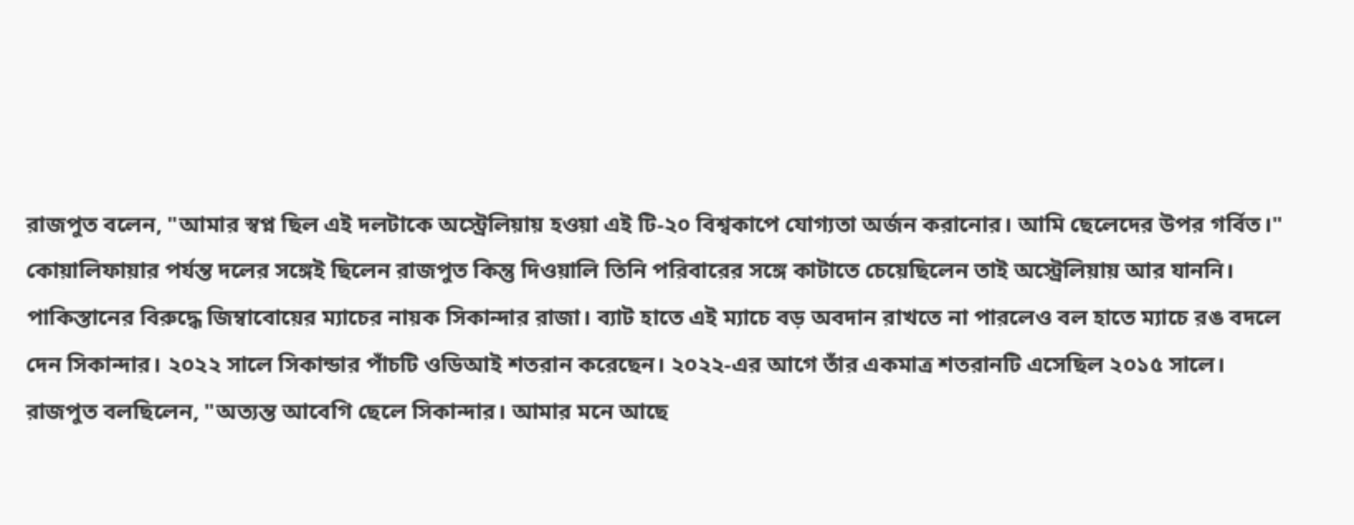রাজপুত বলেন, "আমার স্বপ্ন ছিল এই দলটাকে অস্ট্রেলিয়ায় হওয়া এই টি-২০ বিশ্বকাপে যোগ্যতা অর্জন করানোর। আমি ছেলেদের উপর গর্বিত।" কোয়ালিফায়ার পর্যন্ত দলের সঙ্গেই ছিলেন রাজপুত কিন্তু দিওয়ালি তিনি পরিবারের সঙ্গে কাটাতে চেয়েছিলেন তাই অস্ট্রেলিয়ায় আর যাননি।
পাকিস্তানের বিরুদ্ধে জিম্বাবোয়ের ম্যাচের নায়ক সিকান্দার রাজা। ব্যাট হাতে এই ম্যাচে বড় অবদান রাখতে না পারলেও বল হাতে ম্যাচে রঙ বদলে দেন সিকান্দার। ২০২২ সালে সিকান্ডার পাঁচটি ওডিআই শতরান করেছেন। ২০২২-এর আগে তাঁর একমাত্র শতরানটি এসেছিল ২০১৫ সালে। রাজপুত বলছিলেন, "অত্যন্ত আবেগি ছেলে সিকান্দার। আমার মনে আছে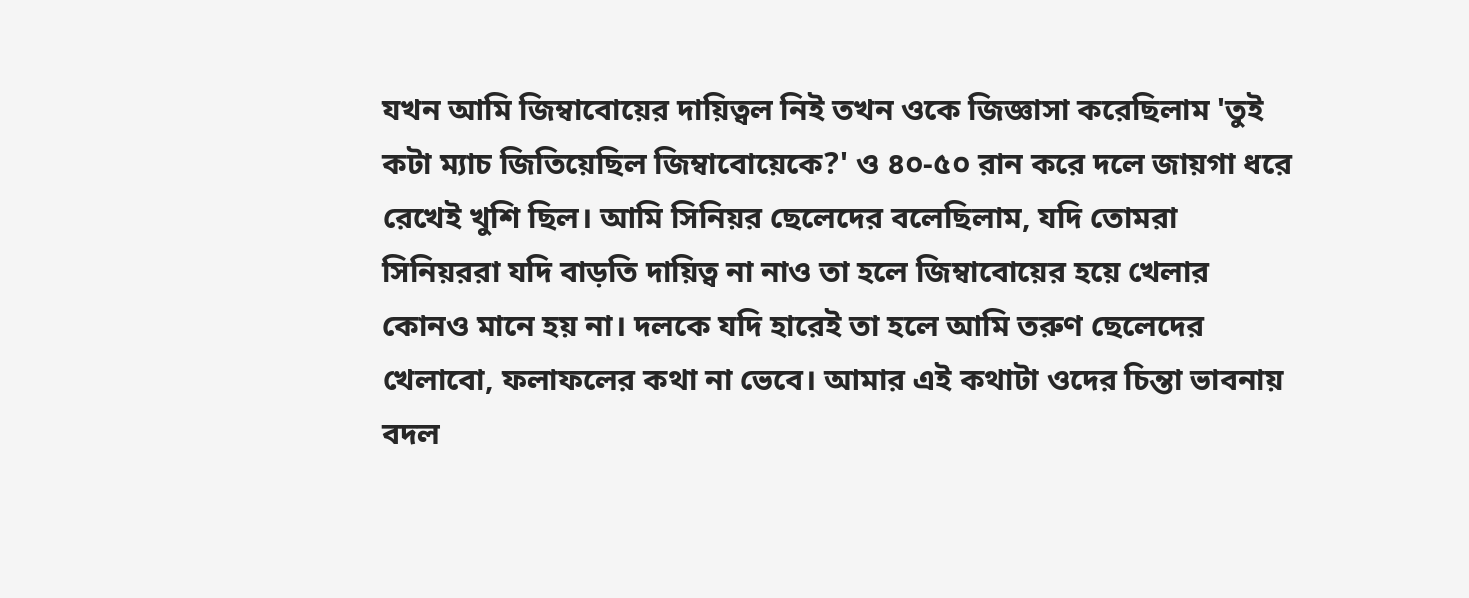যখন আমি জিম্বাবোয়ের দায়িত্বল নিই তখন ওকে জিজ্ঞাসা করেছিলাম 'তুই কটা ম্যাচ জিতিয়েছিল জিম্বাবোয়েকে?' ও ৪০-৫০ রান করে দলে জায়গা ধরে রেখেই খুশি ছিল। আমি সিনিয়র ছেলেদের বলেছিলাম, যদি তোমরা সিনিয়ররা যদি বাড়তি দায়িত্ব না নাও তা হলে জিম্বাবোয়ের হয়ে খেলার কোনও মানে হয় না। দলকে যদি হারেই তা হলে আমি তরুণ ছেলেদের খেলাবো, ফলাফলের কথা না ভেবে। আমার এই কথাটা ওদের চিন্তা ভাবনায় বদল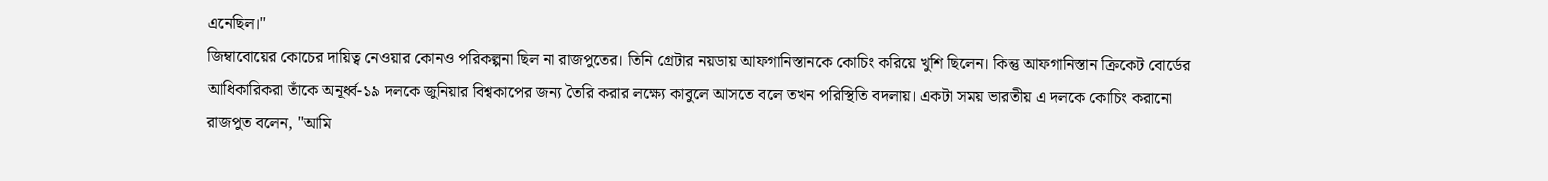এনেছিল।"
জিম্বাবোয়ের কোচের দায়িত্ব নেওয়ার কোনও পরিকল্পনা ছিল না রাজপুতের। তিনি গ্রেটার নয়ডায় আফগানিস্তানকে কোচিং করিয়ে খুশি ছিলেন। কিন্তু আফগানিস্তান ক্রিকেট বোর্ডের আধিকারিকরা তাঁকে অনূর্ধ্ব-১৯ দলকে জুনিয়ার বিশ্বকাপের জন্য তৈরি করার লক্ষ্যে কাবুলে আসতে বলে তখন পরিস্থিতি বদলায়। একটা সময় ভারতীয় এ দলকে কোচিং করানো রাজপুত বলেন, "আমি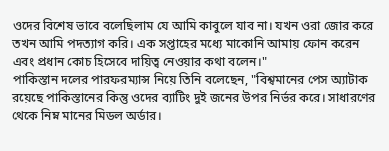ওদের বিশেষ ভাবে বলেছিলাম যে আমি কাবুলে যাব না। যখন ওরা জোর করে তখন আমি পদত্যাগ করি। এক সপ্তাহের মধ্যে মাকোনি আমায় ফোন করেন এবং প্রধান কোচ হিসেবে দায়িত্ব নেওয়ার কথা বলেন।"
পাকিস্তান দলের পারফরম্যান্স নিয়ে তিনি বলেছেন, "বিশ্বমানের পেস অ্যাটাক রয়েছে পাকিস্তানের কিন্তু ওদের ব্যাটিং দুই জনের উপর নির্ভর করে। সাধারণের থেকে নিম্ন মানের মিডল অর্ডার।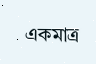একমাত্র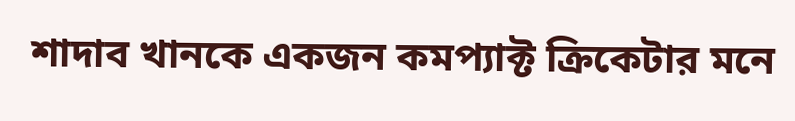শাদাব খানকে একজন কমপ্যাক্ট ক্রিকেটার মনে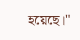হয়েছে।"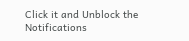Click it and Unblock the Notifications